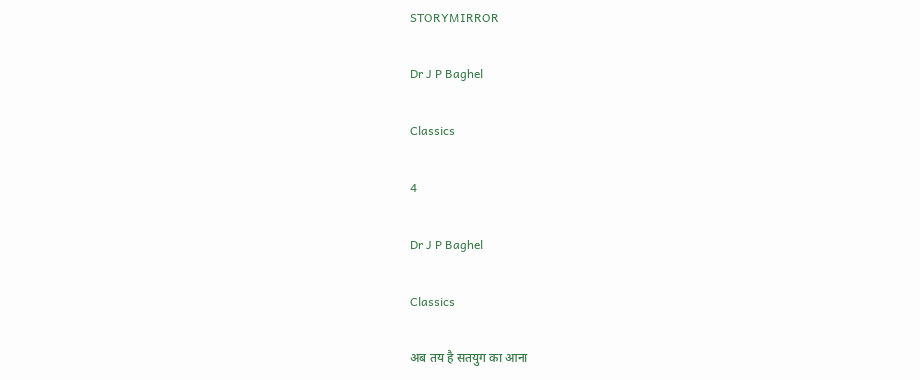STORYMIRROR

Dr J P Baghel

Classics

4

Dr J P Baghel

Classics

अब तय है सतयुग का आना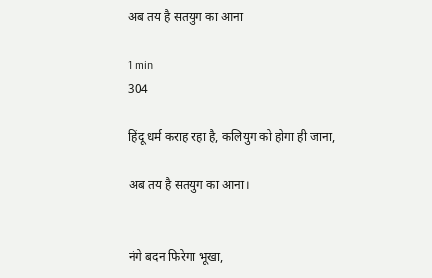अब तय है सतयुग का आना

1 min
304

हिंदू धर्म कराह रहा है, कलियुग को होगा ही जाना,

अब तय है सतयुग का आना।


नंगे बदन फिरेगा भूखा,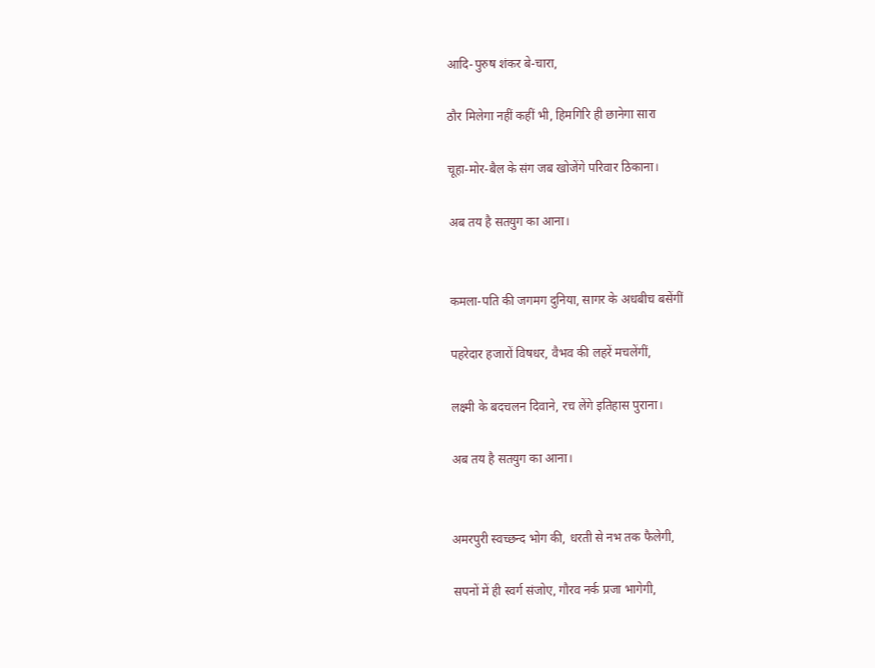आदि-पुरुष शंकर बे-चारा,

ठौर मिलेगा नहीं कहीं भी, हिमगिरि ही छानेगा सारा

चूहा-मोर-बैल के संग जब खोजेंगे परिवार ठिकाना।

अब तय है सतयुग का आना।


कमला-पति की जगमग दुनिया, सागर के अधबीच बसेंगीं

पहरेदार हजारों विषधर, वैभव की लहरें मचलेंगीं,

लक्ष्मी के बदचलन दिवाने, रच लेंगे इतिहास पुराना।

अब तय है सतयुग का आना।


अमरपुरी स्वच्छन्द भोग की, धरती से नभ तक फैलेगी,

सपनों में ही स्वर्ग संजोए, गौरव नर्क प्रजा भागेगी,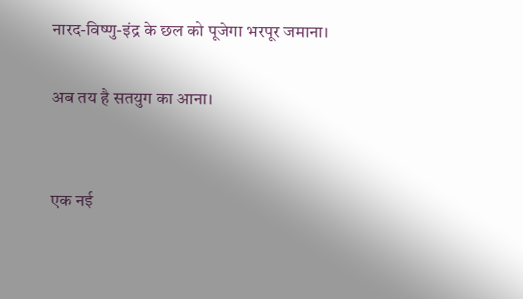नारद-विष्णु-इंद्र के छल को पूजेगा भरपूर जमाना।

अब तय है सतयुग का आना।


एक नई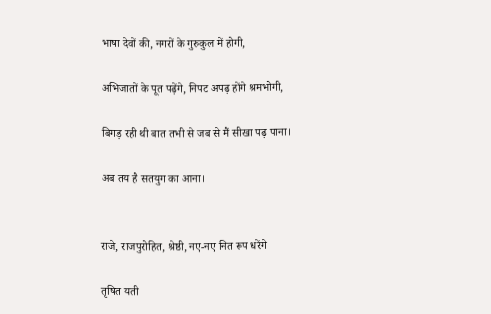भाषा देवों की, नगरों के गुरुकुल में होगी,

अभिजातों के पूत पढ़ेंगे, निपट अपढ़ होंगे श्रमभोगी,

बिगड़ रही थी बात तभी से जब से मैं सीखा पढ़ पाना।

अब तय है सतयुग का आना।


राजे, राजपुरोहित, श्रेष्ठी, नए-नए नित रूप धरेंगे

तृषित यती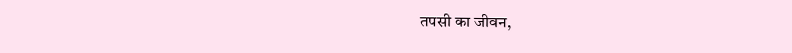तपसी का जीवन,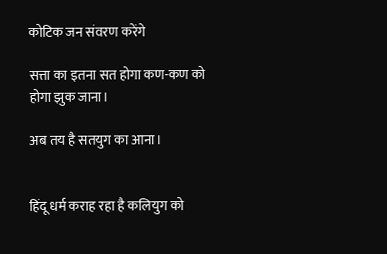कोटिक जन संवरण करेंगे

सत्ता का इतना सत होगा कण-कण को होगा झुक जाना।

अब तय है सतयुग का आना।


हिंदू धर्म कराह रहा है कलियुग को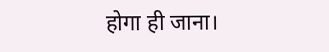होगा ही जाना।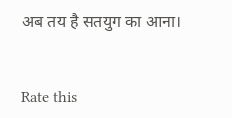अब तय है सतयुग का आना।


Rate this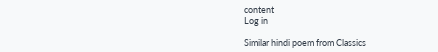content
Log in

Similar hindi poem from Classics